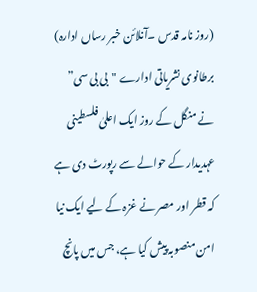(روز نامہ قدس ۔آنلائن خبر رساں ادارہ) برطانوی نشریاتی ادارے "بی بی سی” نے منگل کے روز ایک اعلیٰ فلسطینی عہدیدار کے حوالے سے رپورٹ دی ہے کہ قطر اور مصر نے غزہ کے لیے ایک نیا امن منصوبہ پیش کیا ہے، جس میں پانچ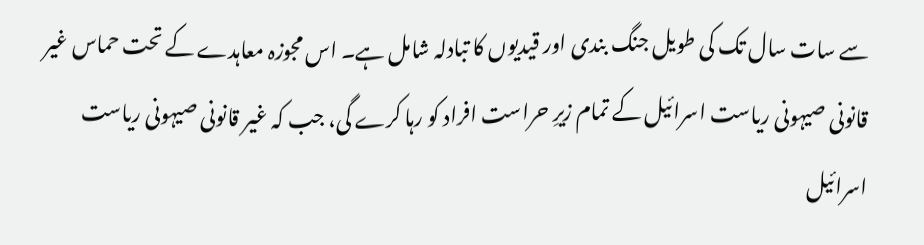سے سات سال تک کی طویل جنگ بندی اور قیدیوں کا تبادلہ شامل ہے۔ اس مجوزہ معاہدے کے تحت حماس غیر قانونی صیہونی ریاست اسرائیل کے تمام زیرِ حراست افراد کو رہا کرے گی، جب کہ غیر قانونی صیہونی ریاست اسرائیل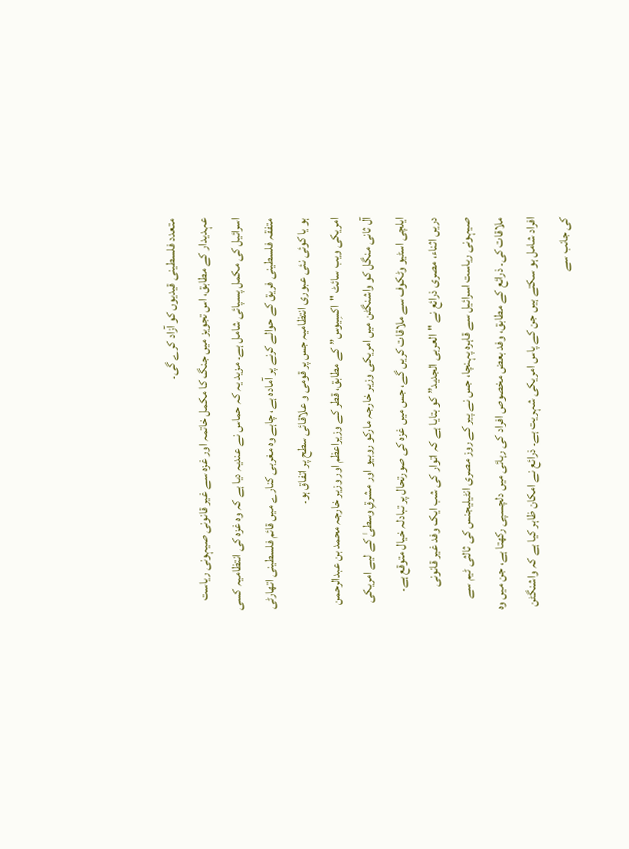متعدد فلسطینی قیدیوں کو آزاد کرے گی۔
عہدیدار کے مطابق، اس تجویز میں جنگ کا مکمل خاتمہ اور غزہ سے غیر قانونی صیہونی ریاست اسرائیل کی مکمل پسپائی شامل ہے۔ مزید یہ کہ حماس نے عندیہ دیا ہے کہ وہ غزہ کی انتظامیہ کسی متفقہ فلسطینی فریق کے حوالے کرنے پر آمادہ ہے، چاہے وہ مغربی کنارے میں قائم فلسطینی اتھارٹی ہو یا کوئی نئی عبوری انتظامیہ جس پر قومی و علاقائی سطح پر اتفاق ہو۔
امریکی ویب سائٹ "اکسِیوس” کے مطابق، قطر کے وزیراعظم اور وزیر خارجہ محمد بن عبدالرحمن آل ثانی منگل کو واشنگٹن میں امریکی وزیر خارجہ مارکو روبیو اور مشرقِ وسطیٰ کے لیے امریکی ایلچی اسٹیو وٹکوف سے ملاقات کریں گے، جس میں غزہ کی صورتحال پر تبادلہ خیال متوقع ہے۔
دریں اثناء، مصری ذرائع نے "العربی الجدید” کو بتایا ہے کہ اتوار کی شب ایک وفد غیر قانونی صیہونی ریاست اسرائیل سے قاہرہ پہنچا، جس نے پیر کے روز مصری انٹیلیجنس کی ثالثی ٹیم سے ملاقات کی۔ ذرائع کے مطابق، وفد بعض مخصوص افراد کی رہائی میں دلچسپی رکھتا ہے، جن میں وہ افراد شامل ہو سکتے ہیں جن کے پاس امریکی شہریت ہے۔ ذرائع نے امکان ظاہر کیا ہے کہ واشنگٹن کی جانب سے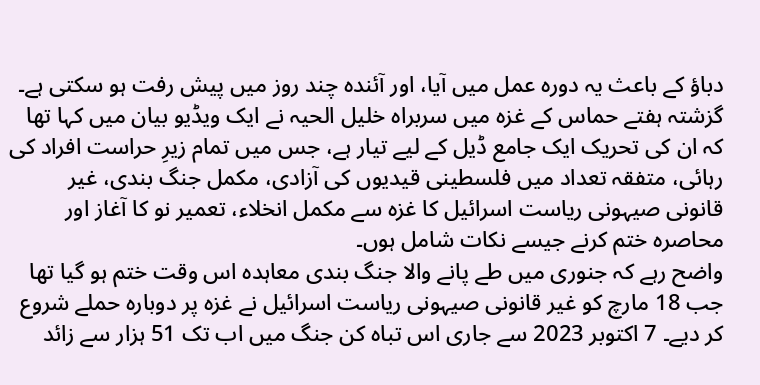دباؤ کے باعث یہ دورہ عمل میں آیا، اور آئندہ چند روز میں پیش رفت ہو سکتی ہے۔
گزشتہ ہفتے حماس کے غزہ میں سربراہ خلیل الحیہ نے ایک ویڈیو بیان میں کہا تھا کہ ان کی تحریک ایک جامع ڈیل کے لیے تیار ہے، جس میں تمام زیرِ حراست افراد کی رہائی، متفقہ تعداد میں فلسطینی قیدیوں کی آزادی، مکمل جنگ بندی، غیر قانونی صیہونی ریاست اسرائیل کا غزہ سے مکمل انخلاء، تعمیر نو کا آغاز اور محاصرہ ختم کرنے جیسے نکات شامل ہوں۔
واضح رہے کہ جنوری میں طے پانے والا جنگ بندی معاہدہ اس وقت ختم ہو گیا تھا جب 18 مارچ کو غیر قانونی صیہونی ریاست اسرائیل نے غزہ پر دوبارہ حملے شروع کر دیے۔ 7 اکتوبر 2023 سے جاری اس تباہ کن جنگ میں اب تک 51 ہزار سے زائد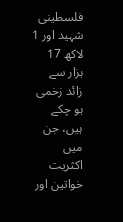فلسطینی شہید اور 1 لاکھ 17 ہزار سے زائد زخمی ہو چکے ہیں، جن میں اکثریت خواتین اور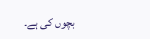بچوں کی ہے۔